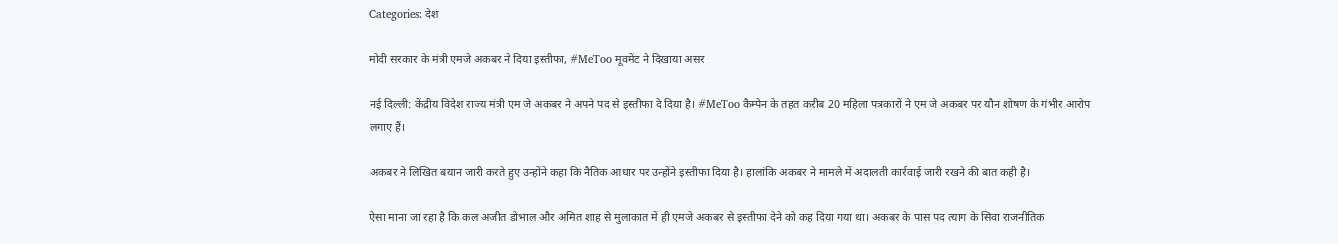Categories: देश

मोदी सरकार के मंत्री एमजे अकबर ने दिया इस्तीफा, #MeToo मूवमेंट ने दिखाया असर

नई दिल्ली: केंद्रीय विदेश राज्य मंत्री एम जे अकबर ने अपने पद से इस्तीफा दे दिया है। #MeToo कैम्पेन के तहत करीब 20 महिला पत्रकारों ने एम जे अकबर पर यौन शोषण के गंभीर आरोप लगाए हैं।

अकबर ने लिखित बयान जारी करते हुए उन्होंने कहा कि नैतिक आधार पर उन्होंने इस्तीफा दिया है। हालांकि अकबर ने मामले में अदालती कार्रवाई जारी रखने की बात कही है।

ऐसा माना जा रहा है कि कल अजीत डोभाल और अमित शाह से मुलाकात में ही एमजे अकबर से इस्तीफा देने को कह दिया गया था। अकबर के पास पद त्याग के सिवा राजनीतिक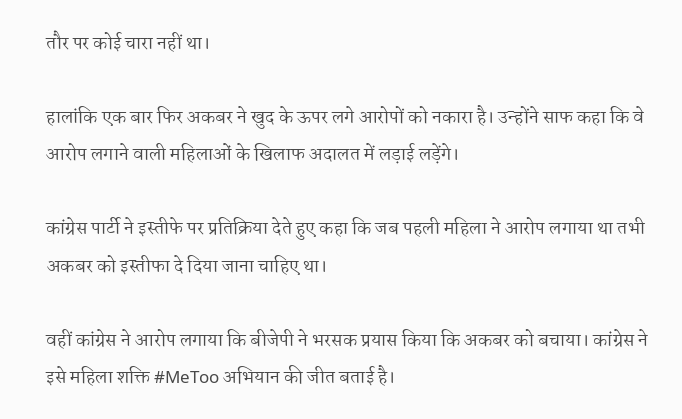तौर पर कोई चारा नहीं था।

हालांकि एक बार फिर अकबर ने खुद के ऊपर लगे आरोपों को नकारा है। उन्होंने साफ कहा कि वे आरोप लगाने वाली महिलाओं के खिलाफ अदालत में लड़ाई लड़ेंगे।

कांग्रेस पार्टी ने इस्तीफे पर प्रतिक्रिया देते हुए कहा कि जब पहली महिला ने आरोप लगाया था तभी अकबर को इस्तीफा दे दिया जाना चाहिए था।

वहीं कांग्रेस ने आरोप लगाया कि बीजेपी ने भरसक प्रयास किया कि अकबर को बचाया। कांग्रेस ने इसे महिला शक्ति #MeToo अभियान की जीत बताई है।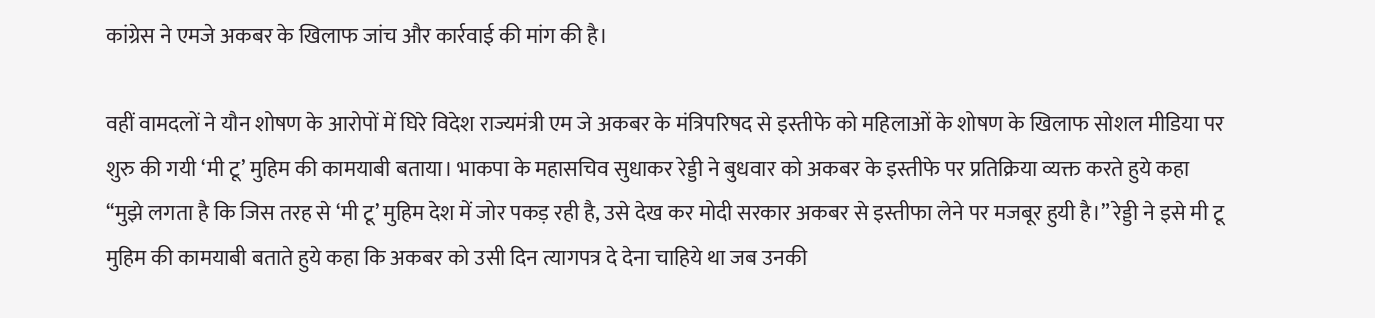कांग्रेस ने एमजे अकबर के खिलाफ जांच और कार्रवाई की मांग की है।

वहीं वामदलों ने यौन शोषण के आरोपों में घिरे विदेश राज्यमंत्री एम जे अकबर के मंत्रिपरिषद से इस्तीफे को महिलाओं के शोषण के खिलाफ सोशल मीडिया पर शुरु की गयी ‘मी टू’ मुहिम की कामयाबी बताया। भाकपा के महासचिव सुधाकर रेड्डी ने बुधवार को अकबर के इस्तीफे पर प्रतिक्रिया व्यक्त करते हुये कहा ‘‘मुझे लगता है कि जिस तरह से ‘मी टू’ मुहिम देश में जोर पकड़ रही है, उसे देख कर मोदी सरकार अकबर से इस्तीफा लेने पर मजबूर हुयी है।” रेड्डी ने इसे मी टू मुहिम की कामयाबी बताते हुये कहा कि अकबर को उसी दिन त्यागपत्र दे देना चाहिये था जब उनकी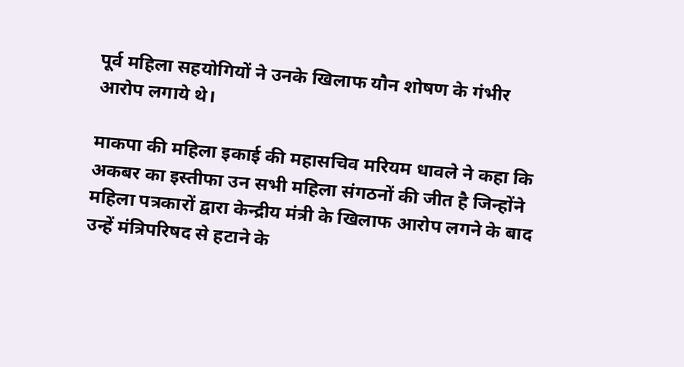पूर्व महिला सहयोगियों ने उनके खिलाफ यौन शोषण के गंभीर आरोप लगाये थे।

माकपा की महिला इकाई की महासचिव मरियम धावले ने कहा कि अकबर का इस्तीफा उन सभी महिला संगठनों की जीत है जिन्होंने महिला पत्रकारों द्वारा केन्द्रीय मंत्री के खिलाफ आरोप लगने के बाद उन्हें मंत्रिपरिषद से हटाने के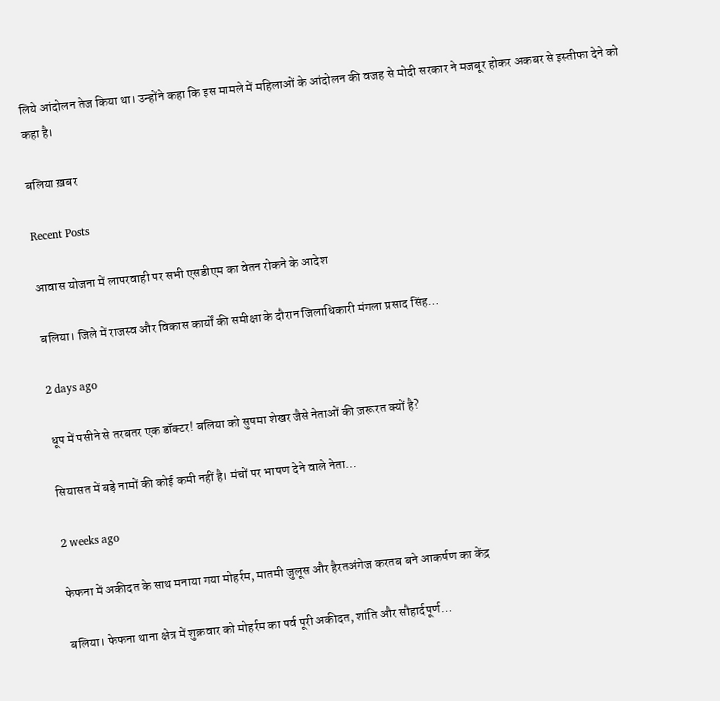लिये आंदोलन तेज किया था। उन्होंने कहा कि इस मामले में महिलाओं के आंदोलन की वजह से मोदी सरकार ने मजबूर होकर अकबर से इस्तीफा देने को कहा है।

बलिया ख़बर

Recent Posts

आवास योजना में लापरवाही पर सभी एसडीएम का वेतन रोकने के आदेश

बलिया। जिले में राजस्व और विकास कार्यों की समीक्षा के दौरान जिलाधिकारी मंगला प्रसाद सिंह…

2 days ago

धूप में पसीने से तरबतर एक डॉक्टर! बलिया को सुषमा शेखर जैसे नेताओं की ज़रूरत क्यों है?

सियासत में बड़े नामों की कोई कमी नहीं है। मंचों पर भाषण देने वाले नेता…

2 weeks ago

फेफना में अकीदत के साथ मनाया गया मोहर्रम, मातमी जुलूस और हैरतअंगेज करतब बने आकर्षण का केंद्र

बलिया। फेफना थाना क्षेत्र में शुक्रवार को मोहर्रम का पर्व पूरी अकीदत, शांति और सौहार्दपूर्ण…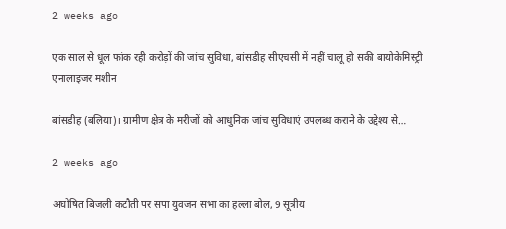2 weeks ago

एक साल से धूल फांक रही करोड़ों की जांच सुविधा, बांसडीह सीएचसी में नहीं चालू हो सकी बायोकेमिस्ट्री एनालाइजर मशीन

बांसडीह (बलिया)। ग्रामीण क्षेत्र के मरीजों को आधुनिक जांच सुविधाएं उपलब्ध कराने के उद्देश्य से…

2 weeks ago

अघोषित बिजली कटौती पर सपा युवजन सभा का हल्ला बोल, 9 सूत्रीय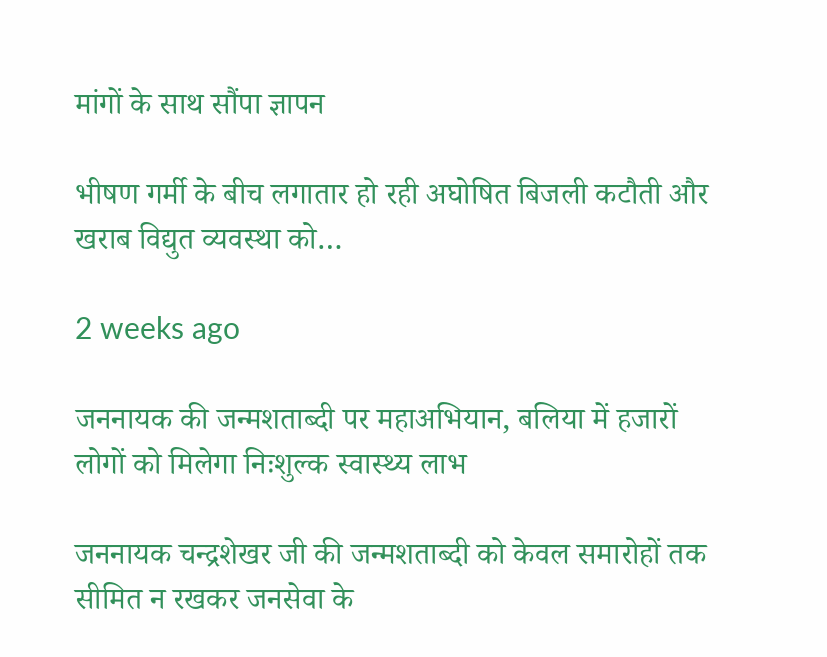मांगों के साथ सौंपा ज्ञापन

भीषण गर्मी के बीच लगातार हो रही अघोषित बिजली कटौती और खराब विद्युत व्यवस्था को…

2 weeks ago

जननायक की जन्मशताब्दी पर महाअभियान, बलिया में हजारों लोगों को मिलेगा निःशुल्क स्वास्थ्य लाभ

जननायक चन्द्रशेखर जी की जन्मशताब्दी को केवल समारोहों तक सीमित न रखकर जनसेवा के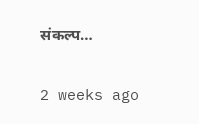संकल्प…

2 weeks ago